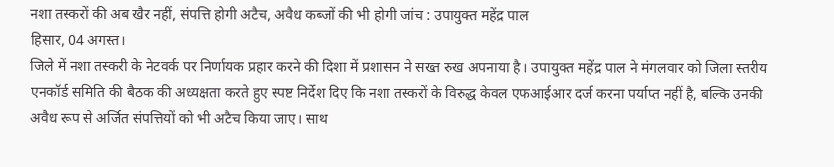नशा तस्करों की अब खैर नहीं, संपत्ति होगी अटैच, अवैध कब्जों की भी होगी जांच : उपायुक्त महेंद्र पाल
हिसार, 04 अगस्त।
जिले में नशा तस्करी के नेटवर्क पर निर्णायक प्रहार करने की दिशा में प्रशासन ने सख्त रुख अपनाया है। उपायुक्त महेंद्र पाल ने मंगलवार को जिला स्तरीय एनकॉर्ड समिति की बैठक की अध्यक्षता करते हुए स्पष्ट निर्देश दिए कि नशा तस्करों के विरुद्ध केवल एफआईआर दर्ज करना पर्याप्त नहीं है, बल्कि उनकी अवैध रूप से अर्जित संपत्तियों को भी अटैच किया जाए। साथ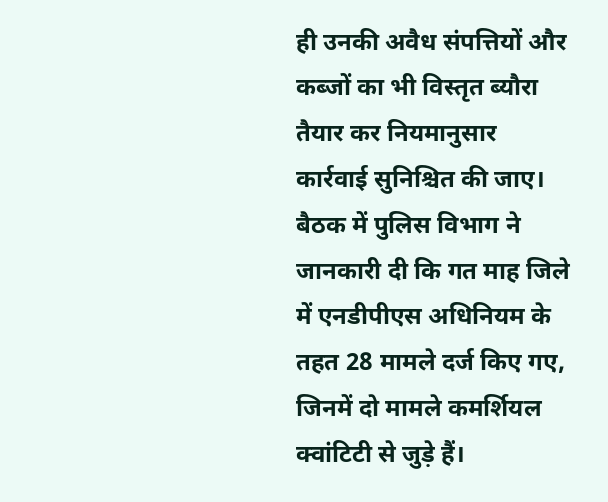ही उनकी अवैध संपत्तियों और कब्जों का भी विस्तृत ब्यौरा तैयार कर नियमानुसार कार्रवाई सुनिश्चित की जाए।
बैठक में पुलिस विभाग ने जानकारी दी कि गत माह जिले में एनडीपीएस अधिनियम के तहत 28 मामले दर्ज किए गए, जिनमें दो मामले कमर्शियल क्वांटिटी से जुड़े हैं।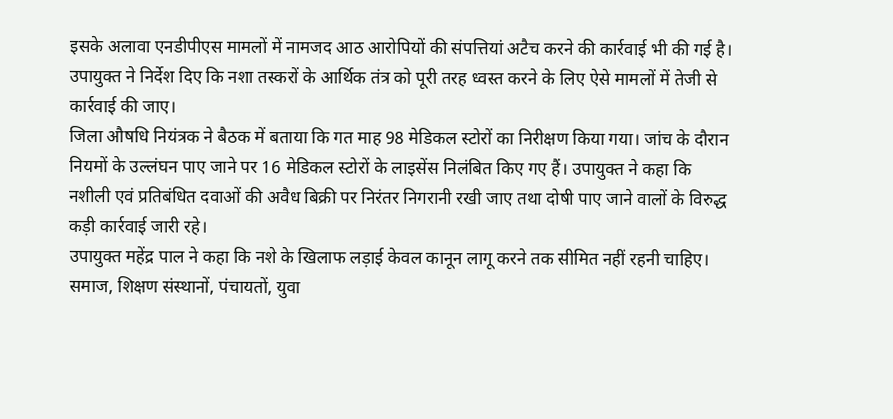इसके अलावा एनडीपीएस मामलों में नामजद आठ आरोपियों की संपत्तियां अटैच करने की कार्रवाई भी की गई है। उपायुक्त ने निर्देश दिए कि नशा तस्करों के आर्थिक तंत्र को पूरी तरह ध्वस्त करने के लिए ऐसे मामलों में तेजी से कार्रवाई की जाए।
जिला औषधि नियंत्रक ने बैठक में बताया कि गत माह 98 मेडिकल स्टोरों का निरीक्षण किया गया। जांच के दौरान नियमों के उल्लंघन पाए जाने पर 16 मेडिकल स्टोरों के लाइसेंस निलंबित किए गए हैं। उपायुक्त ने कहा कि नशीली एवं प्रतिबंधित दवाओं की अवैध बिक्री पर निरंतर निगरानी रखी जाए तथा दोषी पाए जाने वालों के विरुद्ध कड़ी कार्रवाई जारी रहे।
उपायुक्त महेंद्र पाल ने कहा कि नशे के खिलाफ लड़ाई केवल कानून लागू करने तक सीमित नहीं रहनी चाहिए। समाज, शिक्षण संस्थानों, पंचायतों, युवा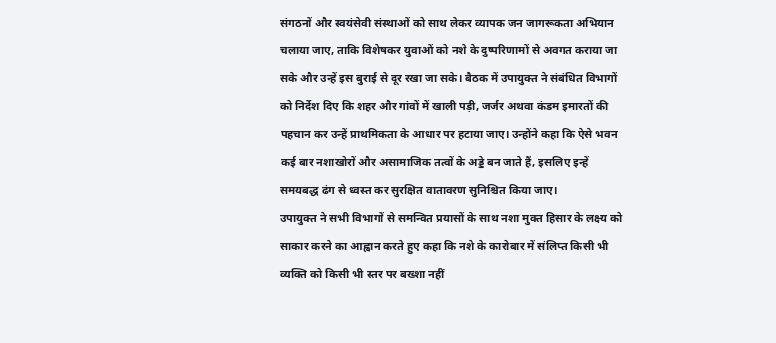संगठनों और स्वयंसेवी संस्थाओं को साथ लेकर व्यापक जन जागरूकता अभियान चलाया जाए, ताकि विशेषकर युवाओं को नशे के दुष्परिणामों से अवगत कराया जा सके और उन्हें इस बुराई से दूर रखा जा सके। बैठक में उपायुक्त ने संबंधित विभागों को निर्देश दिए कि शहर और गांवों में खाली पड़ी, जर्जर अथवा कंडम इमारतों की पहचान कर उन्हें प्राथमिकता के आधार पर हटाया जाए। उन्होंने कहा कि ऐसे भवन कई बार नशाखोरों और असामाजिक तत्वों के अड्डे बन जाते हैं, इसलिए इन्हें समयबद्ध ढंग से ध्वस्त कर सुरक्षित वातावरण सुनिश्चित किया जाए।
उपायुक्त ने सभी विभागों से समन्वित प्रयासों के साथ नशा मुक्त हिसार के लक्ष्य को साकार करने का आह्वान करते हुए कहा कि नशे के कारोबार में संलिप्त किसी भी व्यक्ति को किसी भी स्तर पर बख्शा नहीं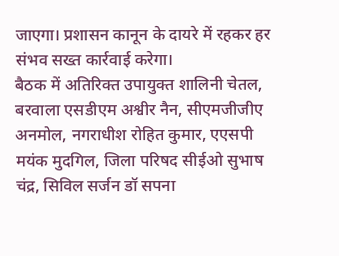जाएगा। प्रशासन कानून के दायरे में रहकर हर संभव सख्त कार्रवाई करेगा।
बैठक में अतिरिक्त उपायुक्त शालिनी चेतल, बरवाला एसडीएम अश्वीर नैन, सीएमजीजीए अनमोल, नगराधीश रोहित कुमार, एएसपी मयंक मुदगिल, जिला परिषद सीईओ सुभाष चंद्र, सिविल सर्जन डॉ सपना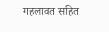गहलावत सहित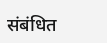संबंधित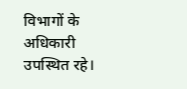विभागों के अधिकारी उपस्थित रहे।